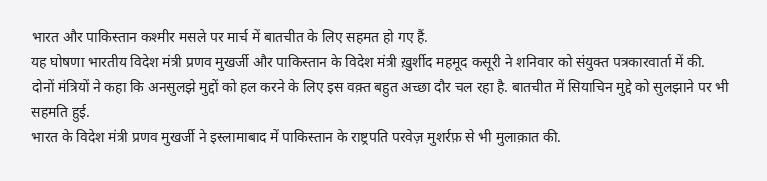भारत और पाकिस्तान कश्मीर मसले पर मार्च में बातचीत के लिए सहमत हो गए हैं.
यह घोषणा भारतीय विदेश मंत्री प्रणव मुखर्जी और पाकिस्तान के विदेश मंत्री ख़ुर्शीद महमूद कसूरी ने शनिवार को संयुक्त पत्रकारवार्ता में की.
दोनों मंत्रियों ने कहा कि अनसुलझे मुद्दों को हल करने के लिए इस वक़्त बहुत अच्छा दौर चल रहा है. बातचीत में सियाचिन मुद्दे को सुलझाने पर भी सहमति हुई.
भारत के विदेश मंत्री प्रणव मुखर्जी ने इस्लामाबाद में पाकिस्तान के राष्ट्रपति परवेज़ मुशर्रफ़ से भी मुलाक़ात की.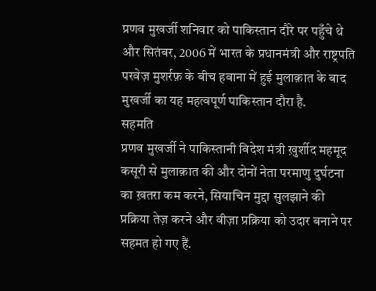प्रणव मुखर्जी शनिवार को पाकिस्तान दौरे पर पहुँचे थे और सितंबर, 2006 में भारत के प्रधानमंत्री और राष्ट्रपति परवेज़ मुशर्रफ़ के बीच हवाना में हुई मुलाक़ात के बाद मुखर्जी का यह महत्वपूर्ण पाकिस्तान दौरा है.
सहमति
प्रणव मुखर्जी ने पाकिस्तानी विदेश मंत्री ख़ुर्शीद महमूद कसूरी से मुलाक़ात की और दोनों नेता परमाणु दुर्घटना का ख़तरा कम करने, सियाचिन मुद्दा सुलझाने की प्रक्रिया तेज़ करने और वीज़ा प्रक्रिया को उदार बनाने पर सहमत हो गए हैं.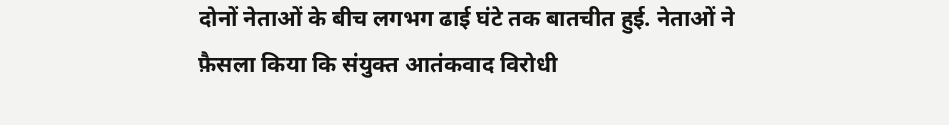दोनों नेताओं के बीच लगभग ढाई घंटे तक बातचीत हुई. नेताओं ने फ़ैसला किया कि संयुक्त आतंकवाद विरोधी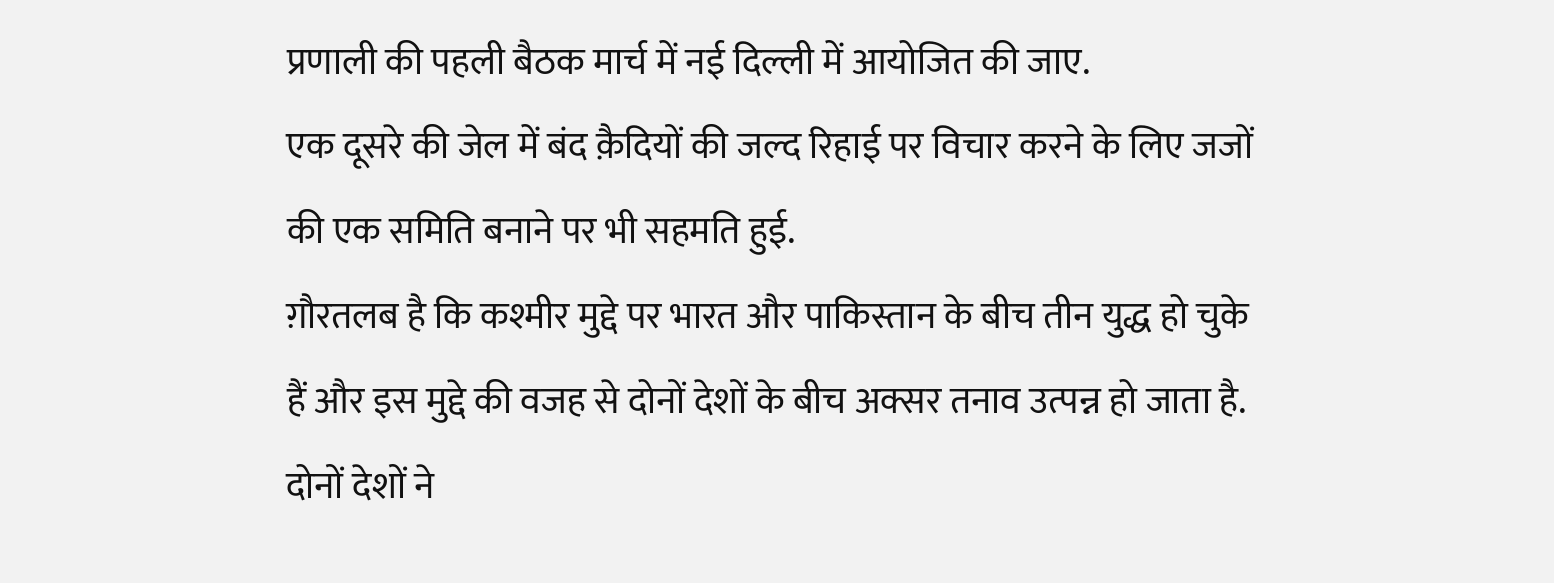प्रणाली की पहली बैठक मार्च में नई दिल्ली में आयोजित की जाए.
एक दूसरे की जेल में बंद क़ैदियों की जल्द रिहाई पर विचार करने के लिए जजों की एक समिति बनाने पर भी सहमति हुई.
ग़ौरतलब है कि कश्मीर मुद्दे पर भारत और पाकिस्तान के बीच तीन युद्ध हो चुके हैं और इस मुद्दे की वजह से दोनों देशों के बीच अक्सर तनाव उत्पन्न हो जाता है.
दोनों देशों ने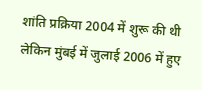शांति प्रक्रिया 2004 में शुरू की थी लेकिन मुंबई में जुलाई 2006 में हुए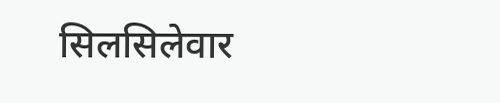सिलसिलेवार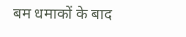बम धमाकों के बाद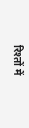रिश्तों में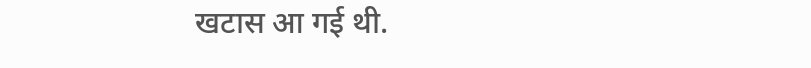खटास आ गई थी.